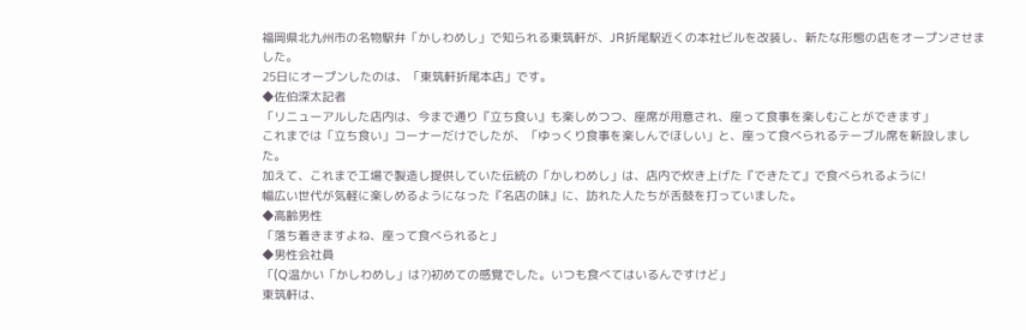福岡県北九州市の名物駅弁「かしわめし」で知られる東筑軒が、JR折尾駅近くの本社ビルを改装し、新たな形態の店をオープンさせました。
25日にオープンしたのは、「東筑軒折尾本店」です。
◆佐伯深太記者
「リニューアルした店内は、今まで通り『立ち食い』も楽しめつつ、座席が用意され、座って食事を楽しむことができます」
これまでは「立ち食い」コーナーだけでしたが、「ゆっくり食事を楽しんでほしい」と、座って食べられるテーブル席を新設しました。
加えて、これまで工場で製造し提供していた伝統の「かしわめし」は、店内で炊き上げた『できたて』で食べられるように!
幅広い世代が気軽に楽しめるようになった『名店の味』に、訪れた人たちが舌鼓を打っていました。
◆高齢男性
「落ち着きますよね、座って食べられると」
◆男性会社員
「(Q温かい「かしわめし」は?)初めての感覚でした。いつも食べてはいるんですけど」
東筑軒は、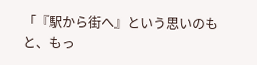「『駅から街へ』という思いのもと、もっ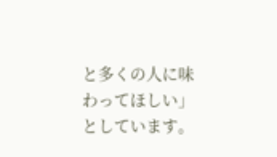と多くの人に味わってほしい」としています。